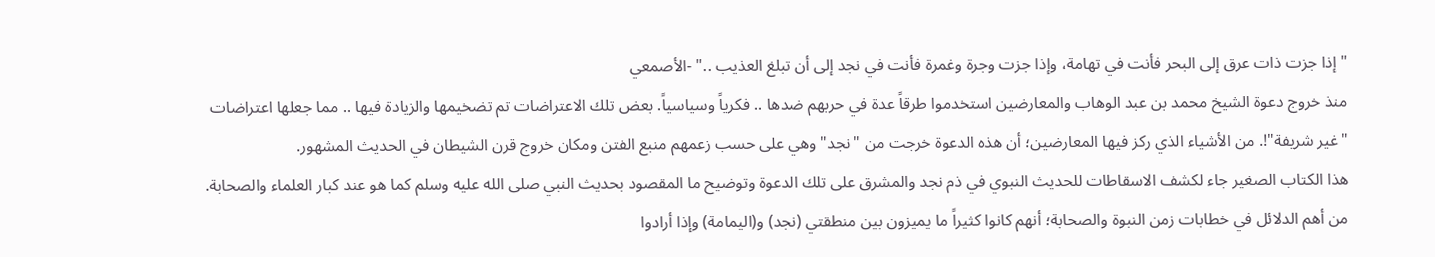"إذا جزت ذات عرق إلى البحر فأنت في تهامة، وإذا جزت وجرة وغمرة فأنت في نجد إلى أن تبلغ العذيب .." -الأصمعي
منذ خروج دعوة الشيخ محمد بن عبد الوهاب والمعارضين استخدموا طرقاً عدة في حربهم ضدها .. فكرياً وسياسياً. بعض تلك الاعتراضات تم تضخيمها والزيادة فيها .. مما جعلها اعتراضات "غير شريفة"!. من الأشياء الذي ركز فيها المعارضين؛ أن هذه الدعوة خرجت من "نجد" وهي على حسب زعمهم منبع الفتن ومكان خروج قرن الشيطان في الحديث المشهور.
هذا الكتاب الصغير جاء لكشف الاسقاطات للحديث النبوي في ذم نجد والمشرق على تلك الدعوة وتوضيح ما المقصود بحديث النبي صلى الله عليه وسلم كما هو عند كبار العلماء والصحابة.
من أهم الدلائل في خطابات زمن النبوة والصحابة؛ أنهم كانوا كثيراً ما يميزون بين منطقتي (نجد) و(اليمامة) وإذا أرادوا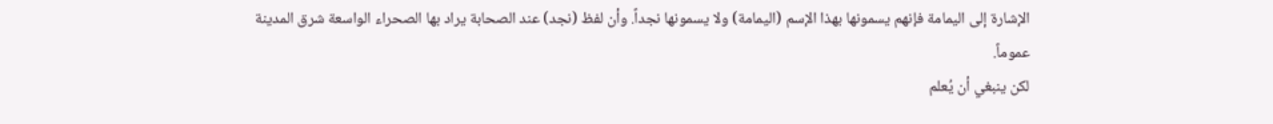الإشارة إلى اليمامة فإنهم يسمونها بهذا الإسم (اليمامة) ولا يسمونها نجداً. وأن لفظ (نجد) عند الصحابة يراد بها الصحراء الواسعة شرق المدينة عموماً.
لكن ينبغي أن يُعلم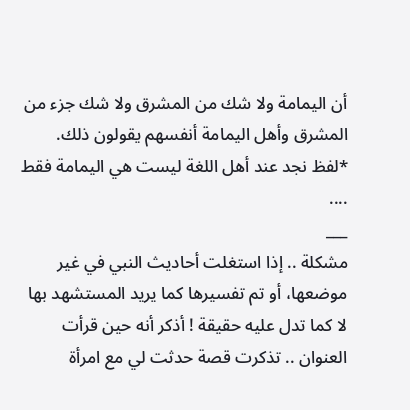أن اليمامة ولا شك من المشرق ولا شك جزء من المشرق وأهل اليمامة أنفسهم يقولون ذلك.
*لفظ نجد عند أهل اللغة ليست هي اليمامة فقط ....
___
مشكلة .. إذا استغلت أحاديث النبي في غير موضعها، أو تم تفسيرها كما يريد المستشهد بها لا كما تدل عليه حقيقة ! أذكر أنه حين قرأت العنوان .. تذكرت قصة حدثت لي مع امرأة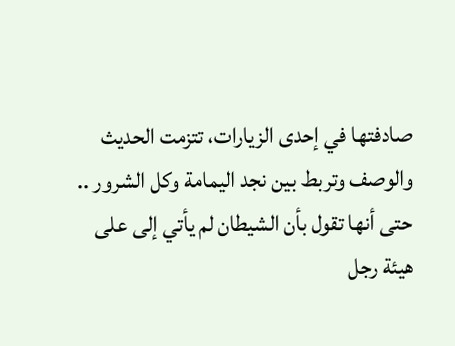صادفتها في إحدى الزيارات، تتزمت الحديث والوصف وتربط بين نجد اليمامة وكل الشرور .. حتى أنها تقول بأن الشيطان لم يأتي إلى على هيئة رجل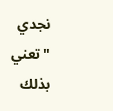نجدي "تعني بذلك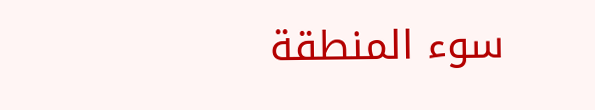سوء المنطقة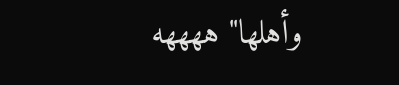وأهلها" ههههه